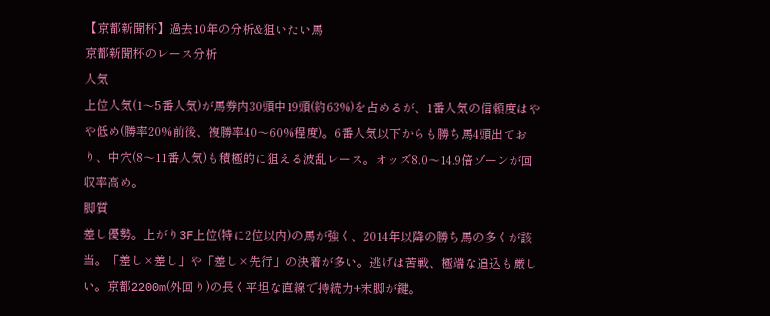【京都新聞杯】過去10年の分析&狙いたい馬
京都新聞杯のレース分析
人気
上位人気(1〜5番人気)が馬券内30頭中19頭(約63%)を占めるが、1番人気の信頼度はやや低め(勝率20%前後、複勝率40〜60%程度)。6番人気以下からも勝ち馬4頭出ており、中穴(8〜11番人気)も積極的に狙える波乱レース。オッズ8.0〜14.9倍ゾーンが回収率高め。
脚質
差し優勢。上がり3F上位(特に2位以内)の馬が強く、2014年以降の勝ち馬の多くが該当。「差し×差し」や「差し×先行」の決着が多い。逃げは苦戦、極端な追込も厳しい。京都2200m(外回り)の長く平坦な直線で持続力+末脚が鍵。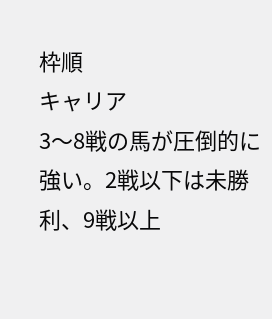枠順
キャリア
3〜8戦の馬が圧倒的に強い。2戦以下は未勝利、9戦以上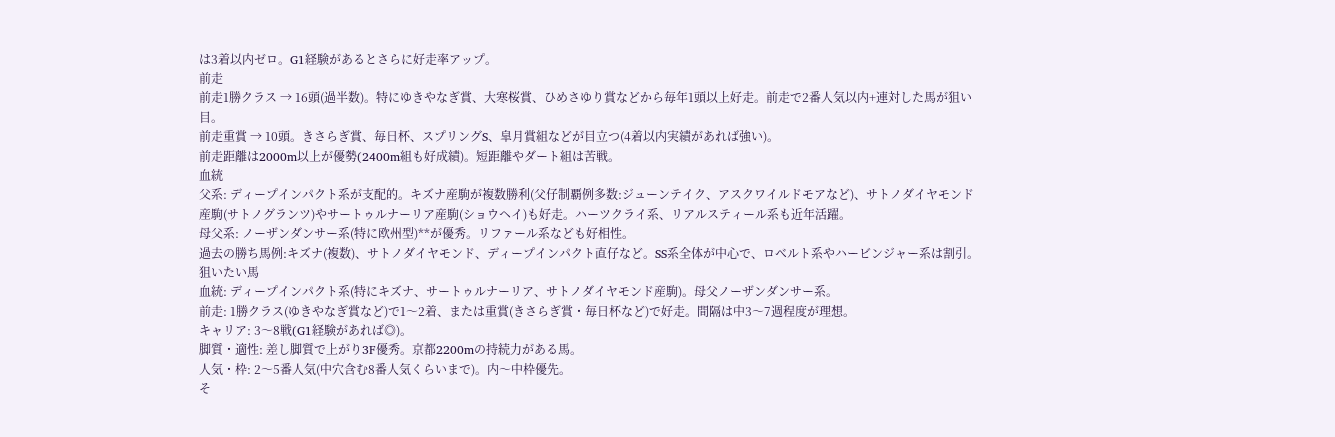は3着以内ゼロ。G1経験があるとさらに好走率アップ。
前走
前走1勝クラス → 16頭(過半数)。特にゆきやなぎ賞、大寒桜賞、ひめさゆり賞などから毎年1頭以上好走。前走で2番人気以内+連対した馬が狙い目。
前走重賞 → 10頭。きさらぎ賞、毎日杯、スプリングS、皐月賞組などが目立つ(4着以内実績があれば強い)。
前走距離は2000m以上が優勢(2400m組も好成績)。短距離やダート組は苦戦。
血統
父系: ディープインパクト系が支配的。キズナ産駒が複数勝利(父仔制覇例多数:ジューンテイク、アスクワイルドモアなど)、サトノダイヤモンド産駒(サトノグランツ)やサートゥルナーリア産駒(ショウヘイ)も好走。ハーツクライ系、リアルスティール系も近年活躍。
母父系: ノーザンダンサー系(特に欧州型)**が優秀。リファール系なども好相性。
過去の勝ち馬例:キズナ(複数)、サトノダイヤモンド、ディープインパクト直仔など。SS系全体が中心で、ロベルト系やハービンジャー系は割引。
狙いたい馬
血統: ディープインパクト系(特にキズナ、サートゥルナーリア、サトノダイヤモンド産駒)。母父ノーザンダンサー系。
前走: 1勝クラス(ゆきやなぎ賞など)で1〜2着、または重賞(きさらぎ賞・毎日杯など)で好走。間隔は中3〜7週程度が理想。
キャリア: 3〜8戦(G1経験があれば◎)。
脚質・適性: 差し脚質で上がり3F優秀。京都2200mの持続力がある馬。
人気・枠: 2〜5番人気(中穴含む8番人気くらいまで)。内〜中枠優先。
そ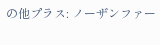の他プラス: ノーザンファー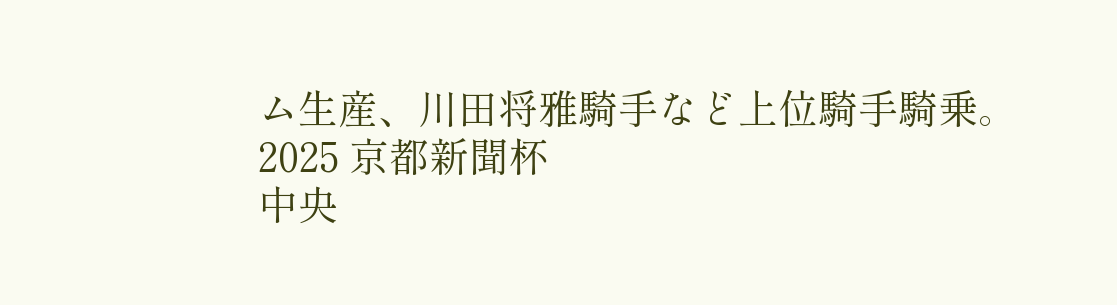ム生産、川田将雅騎手など上位騎手騎乗。
2025 京都新聞杯
中央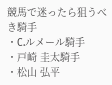競馬で迷ったら狙うべき騎手
・C.ルメール騎手
・戸崎 圭太騎手
・松山 弘平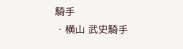騎手
・横山 武史騎手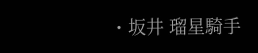・坂井 瑠星騎手